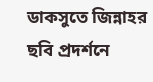ডাকসুতে জিন্নাহর ছবি প্রদর্শনে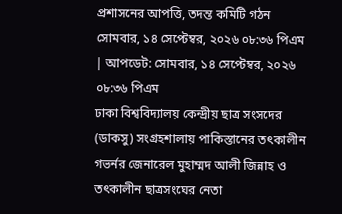প্রশাসনের আপত্তি, তদন্ত কমিটি গঠন
সোমবার, ১৪ সেপ্টেম্বর, ২০২৬ ০৮:৩৬ পিএম | আপডেট: সোমবার, ১৪ সেপ্টেম্বর, ২০২৬ ০৮:৩৬ পিএম
ঢাকা বিশ্ববিদ্যালয় কেন্দ্রীয় ছাত্র সংসদের (ডাকসু) সংগ্রহশালায় পাকিস্তানের তৎকালীন গভর্নর জেনারেল মুহাম্মদ আলী জিন্নাহ ও তৎকালীন ছাত্রসংঘের নেতা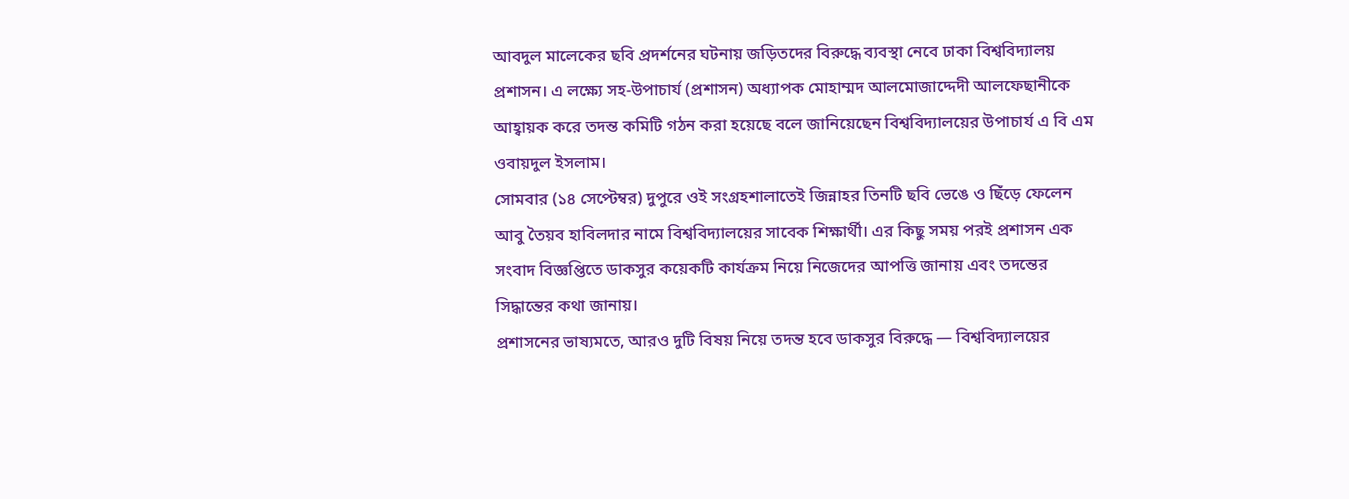আবদুল মালেকের ছবি প্রদর্শনের ঘটনায় জড়িতদের বিরুদ্ধে ব্যবস্থা নেবে ঢাকা বিশ্ববিদ্যালয় প্রশাসন। এ লক্ষ্যে সহ-উপাচার্য (প্রশাসন) অধ্যাপক মোহাম্মদ আলমোজাদ্দেদী আলফেছানীকে আহ্বায়ক করে তদন্ত কমিটি গঠন করা হয়েছে বলে জানিয়েছেন বিশ্ববিদ্যালয়ের উপাচার্য এ বি এম ওবায়দুল ইসলাম।
সোমবার (১৪ সেপ্টেম্বর) দুপুরে ওই সংগ্রহশালাতেই জিন্নাহর তিনটি ছবি ভেঙে ও ছিঁড়ে ফেলেন আবু তৈয়ব হাবিলদার নামে বিশ্ববিদ্যালয়ের সাবেক শিক্ষার্থী। এর কিছু সময় পরই প্রশাসন এক সংবাদ বিজ্ঞপ্তিতে ডাকসুর কয়েকটি কার্যক্রম নিয়ে নিজেদের আপত্তি জানায় এবং তদন্তের সিদ্ধান্তের কথা জানায়।
প্রশাসনের ভাষ্যমতে, আরও দুটি বিষয় নিয়ে তদন্ত হবে ডাকসুর বিরুদ্ধে — বিশ্ববিদ্যালয়ের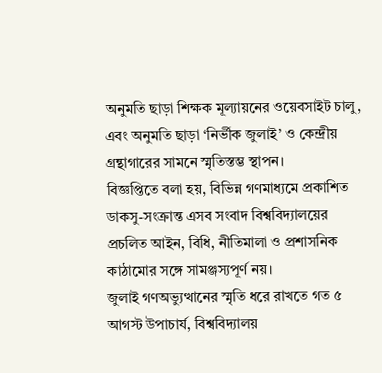অনুমতি ছাড়া শিক্ষক মূল্যায়নের ওয়েবসাইট চালু, এবং অনুমতি ছাড়া ‘নির্ভীক জুলাই’ ও কেন্দ্রীয় গ্রন্থাগারের সামনে স্মৃতিস্তম্ভ স্থাপন।
বিজ্ঞপ্তিতে বলা হয়, বিভিন্ন গণমাধ্যমে প্রকাশিত ডাকসু-সংক্রান্ত এসব সংবাদ বিশ্ববিদ্যালয়ের প্রচলিত আইন, বিধি, নীতিমালা ও প্রশাসনিক কাঠামোর সঙ্গে সামঞ্জস্যপূর্ণ নয়।
জুলাই গণঅভ্যুত্থানের স্মৃতি ধরে রাখতে গত ৫ আগস্ট উপাচার্য, বিশ্ববিদ্যালয়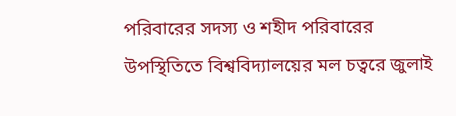পরিবারের সদস্য ও শহীদ পরিবারের উপস্থিতিতে বিশ্ববিদ্যালয়ের মল চত্বরে জুলাই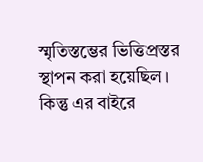স্মৃতিস্তম্ভের ভিত্তিপ্রস্তর স্থাপন করা হয়েছিল। কিন্তু এর বাইরে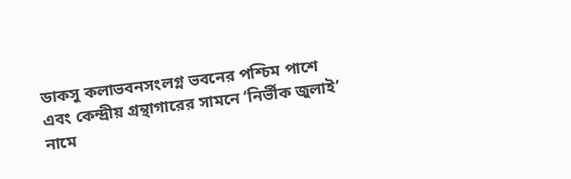ডাকসু কলাভবনসংলগ্ন ভবনের পশ্চিম পাশে এবং কেন্দ্রীয় গ্রন্থাগারের সামনে ‘নির্ভীক জুলাই’ নামে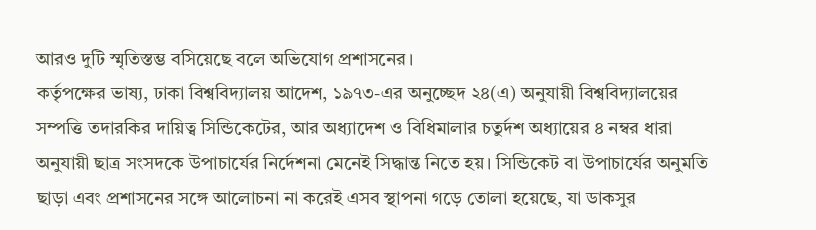আরও দুটি স্মৃতিস্তম্ভ বসিয়েছে বলে অভিযোগ প্রশাসনের।
কর্তৃপক্ষের ভাষ্য, ঢাকা বিশ্ববিদ্যালয় আদেশ, ১৯৭৩-এর অনুচ্ছেদ ২৪(এ) অনুযায়ী বিশ্ববিদ্যালয়ের সম্পত্তি তদারকির দায়িত্ব সিন্ডিকেটের, আর অধ্যাদেশ ও বিধিমালার চতুর্দশ অধ্যায়ের ৪ নম্বর ধারা অনুযায়ী ছাত্র সংসদকে উপাচার্যের নির্দেশনা মেনেই সিদ্ধান্ত নিতে হয়। সিন্ডিকেট বা উপাচার্যের অনুমতি ছাড়া এবং প্রশাসনের সঙ্গে আলোচনা না করেই এসব স্থাপনা গড়ে তোলা হয়েছে, যা ডাকসুর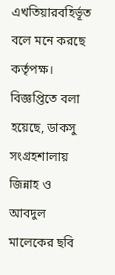এখতিয়ারবহির্ভূত বলে মনে করছে কর্তৃপক্ষ।
বিজ্ঞপ্তিতে বলা হয়েছে, ডাকসু সংগ্রহশালায় জিন্নাহ ও আবদুল মালেকের ছবি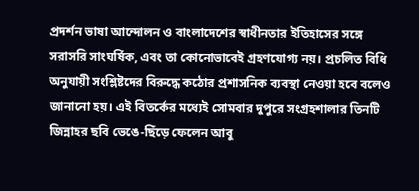প্রদর্শন ভাষা আন্দোলন ও বাংলাদেশের স্বাধীনতার ইতিহাসের সঙ্গে সরাসরি সাংঘর্ষিক, এবং তা কোনোভাবেই গ্রহণযোগ্য নয়। প্রচলিত বিধি অনুযায়ী সংশ্লিষ্টদের বিরুদ্ধে কঠোর প্রশাসনিক ব্যবস্থা নেওয়া হবে বলেও জানানো হয়। এই বিতর্কের মধ্যেই সোমবার দুপুরে সংগ্রহশালার তিনটি জিন্নাহর ছবি ভেঙে-ছিঁড়ে ফেলেন আবু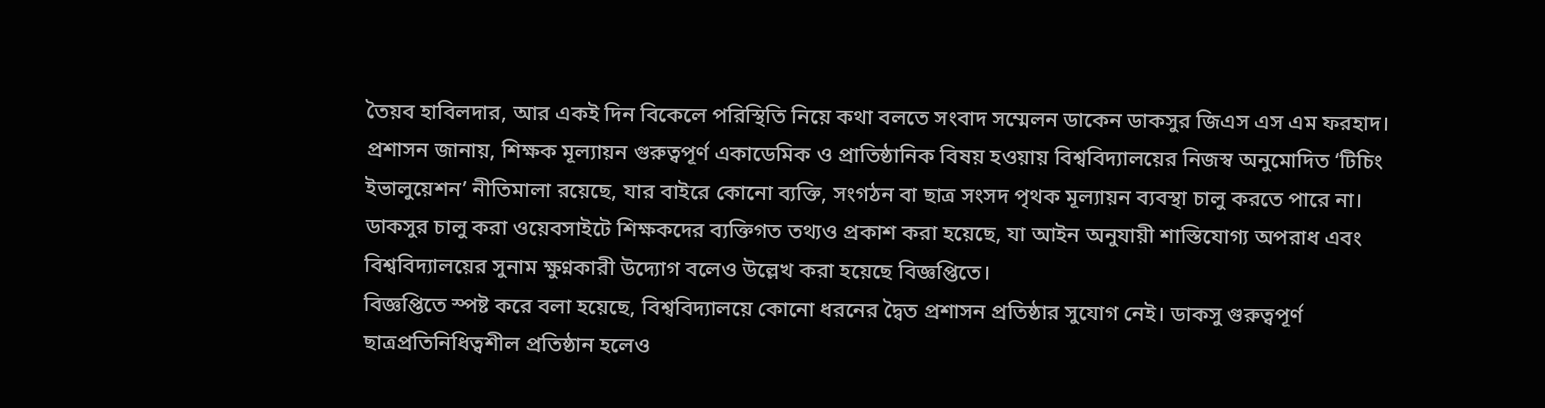তৈয়ব হাবিলদার, আর একই দিন বিকেলে পরিস্থিতি নিয়ে কথা বলতে সংবাদ সম্মেলন ডাকেন ডাকসুর জিএস এস এম ফরহাদ।
প্রশাসন জানায়, শিক্ষক মূল্যায়ন গুরুত্বপূর্ণ একাডেমিক ও প্রাতিষ্ঠানিক বিষয় হওয়ায় বিশ্ববিদ্যালয়ের নিজস্ব অনুমোদিত ‘টিচিং ইভালুয়েশন’ নীতিমালা রয়েছে, যার বাইরে কোনো ব্যক্তি, সংগঠন বা ছাত্র সংসদ পৃথক মূল্যায়ন ব্যবস্থা চালু করতে পারে না। ডাকসুর চালু করা ওয়েবসাইটে শিক্ষকদের ব্যক্তিগত তথ্যও প্রকাশ করা হয়েছে, যা আইন অনুযায়ী শাস্তিযোগ্য অপরাধ এবং বিশ্ববিদ্যালয়ের সুনাম ক্ষুণ্নকারী উদ্যোগ বলেও উল্লেখ করা হয়েছে বিজ্ঞপ্তিতে।
বিজ্ঞপ্তিতে স্পষ্ট করে বলা হয়েছে, বিশ্ববিদ্যালয়ে কোনো ধরনের দ্বৈত প্রশাসন প্রতিষ্ঠার সুযোগ নেই। ডাকসু গুরুত্বপূর্ণ ছাত্রপ্রতিনিধিত্বশীল প্রতিষ্ঠান হলেও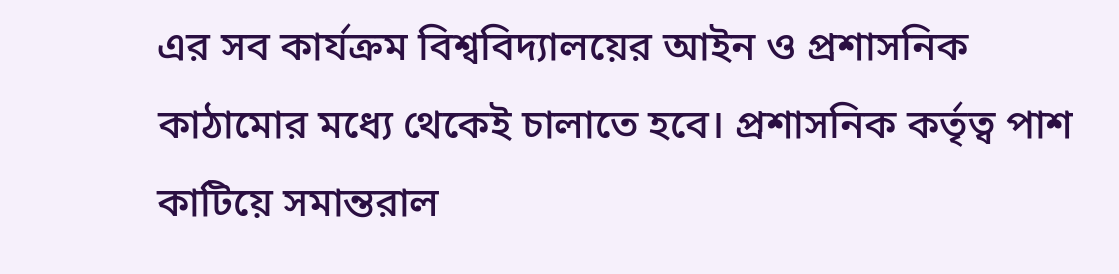এর সব কার্যক্রম বিশ্ববিদ্যালয়ের আইন ও প্রশাসনিক কাঠামোর মধ্যে থেকেই চালাতে হবে। প্রশাসনিক কর্তৃত্ব পাশ কাটিয়ে সমান্তরাল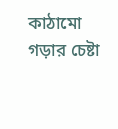কাঠামো গড়ার চেষ্টা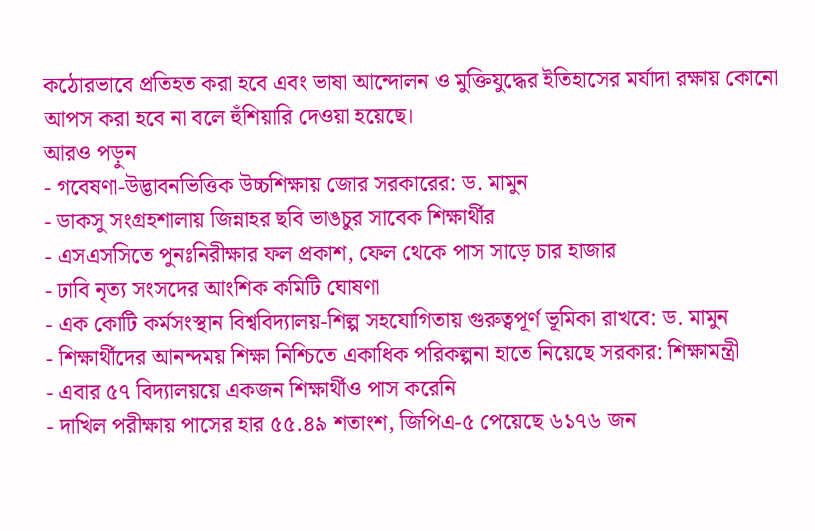কঠোরভাবে প্রতিহত করা হবে এবং ভাষা আন্দোলন ও মুক্তিযুদ্ধের ইতিহাসের মর্যাদা রক্ষায় কোনো আপস করা হবে না বলে হুঁশিয়ারি দেওয়া হয়েছে।
আরও পড়ুন
- গবেষণা-উদ্ভাবনভিত্তিক উচ্চশিক্ষায় জোর সরকারের: ড. মামুন
- ডাকসু সংগ্রহশালায় জিন্নাহর ছবি ভাঙচুর সাবেক শিক্ষার্থীর
- এসএসসিতে পুনঃনিরীক্ষার ফল প্রকাশ, ফেল থেকে পাস সাড়ে চার হাজার
- ঢাবি নৃত্য সংসদের আংশিক কমিটি ঘোষণা
- এক কোটি কর্মসংস্থান বিশ্ববিদ্যালয়-শিল্প সহযোগিতায় গুরুত্বপূর্ণ ভূমিকা রাখবে: ড. মামুন
- শিক্ষার্থীদের আনন্দময় শিক্ষা নিশ্চিতে একাধিক পরিকল্পনা হাতে নিয়েছে সরকার: শিক্ষামন্ত্রী
- এবার ৫৭ বিদ্যালয়য়ে একজন শিক্ষার্থীও পাস করেনি
- দাখিল পরীক্ষায় পাসের হার ৫৫.৪৯ শতাংশ, জিপিএ-৫ পেয়েছে ৬১৭৬ জন